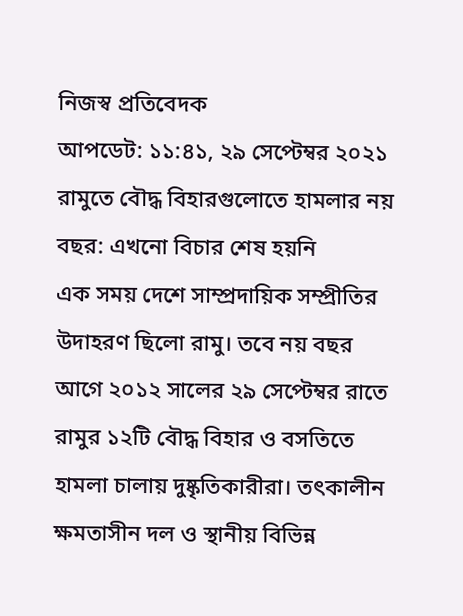নিজস্ব প্রতিবেদক
আপডেট: ১১:৪১, ২৯ সেপ্টেম্বর ২০২১
রামুতে বৌদ্ধ বিহারগুলোতে হামলার নয় বছর: এখনো বিচার শেষ হয়নি
এক সময় দেশে সাম্প্রদায়িক সম্প্রীতির উদাহরণ ছিলো রামু। তবে নয় বছর আগে ২০১২ সালের ২৯ সেপ্টেম্বর রাতে রামুর ১২টি বৌদ্ধ বিহার ও বসতিতে হামলা চালায় দুষ্কৃতিকারীরা। তৎকালীন ক্ষমতাসীন দল ও স্থানীয় বিভিন্ন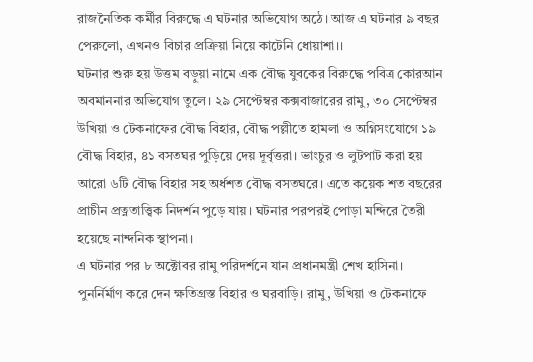রাজনৈতিক কর্মীর বিরুদ্ধে এ ঘটনার অভিযোগ অঠে। আজ এ ঘটনার ৯ বছর পেরুলো, এখনও বিচার প্রক্রিয়া নিয়ে কাটেনি ধোয়াশা।।
ঘটনার শুরু হয় উত্তম বড়ুয়া নামে এক বৌদ্ধ যুবকের বিরুদ্ধে পবিত্র কোরআন অবমাননার অভিযোগ তুলে। ২৯ সেপ্টেম্বর কক্সবাজারের রামু, ৩০ সেপ্টেম্বর উখিয়া ও টেকনাফের বৌদ্ধ বিহার, বৌদ্ধ পল্লীতে হামলা ও অগ্নিসংযোগে ১৯ বৌদ্ধ বিহার, ৪১ বসতঘর পুড়িয়ে দেয় দূর্বৃত্তরা। ভাংচুর ও লুটপাট করা হয় আরো ৬টি বৌদ্ধ বিহার সহ অর্ধশত বৌদ্ধ বসতঘরে। এতে কয়েক শত বছরের প্রাচীন প্রত্নতাত্ত্বিক নিদর্শন পুড়ে যায়। ঘটনার পরপরই পোড়া মন্দিরে তৈরী হয়েছে নান্দনিক স্থাপনা।
এ ঘটনার পর ৮ অক্টোবর রামু পরিদর্শনে যান প্রধানমন্ত্রী শেখ হাসিনা। পুনর্নির্মাণ করে দেন ক্ষতিগ্রস্ত বিহার ও ঘরবাড়ি। রামু, উখিয়া ও টেকনাফে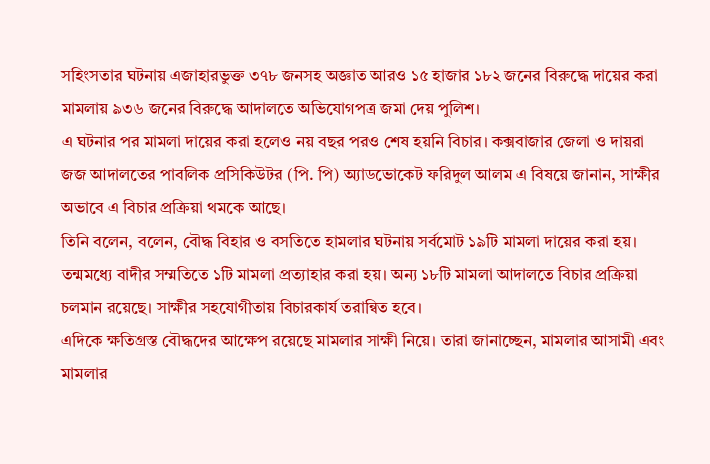সহিংসতার ঘটনায় এজাহারভুক্ত ৩৭৮ জনসহ অজ্ঞাত আরও ১৫ হাজার ১৮২ জনের বিরুদ্ধে দায়ের করা মামলায় ৯৩৬ জনের বিরুদ্ধে আদালতে অভিযোগপত্র জমা দেয় পুলিশ।
এ ঘটনার পর মামলা দায়ের করা হলেও নয় বছর পরও শেষ হয়নি বিচার। কক্সবাজার জেলা ও দায়রা জজ আদালতের পাবলিক প্রসিকিউটর (পি. পি) অ্যাডভোকেট ফরিদুল আলম এ বিষয়ে জানান, সাক্ষীর অভাবে এ বিচার প্রক্রিয়া থমকে আছে।
তিনি বলেন, বলেন, বৌদ্ধ বিহার ও বসতিতে হামলার ঘটনায় সর্বমোট ১৯টি মামলা দায়ের করা হয়। তন্মমধ্যে বাদীর সম্মতিতে ১টি মামলা প্রত্যাহার করা হয়। অন্য ১৮টি মামলা আদালতে বিচার প্রক্রিয়া চলমান রয়েছে। সাক্ষীর সহযোগীতায় বিচারকার্য তরান্বিত হবে।
এদিকে ক্ষতিগ্রস্ত বৌদ্ধদের আক্ষেপ রয়েছে মামলার সাক্ষী নিয়ে। তারা জানাচ্ছেন, মামলার আসামী এবং মামলার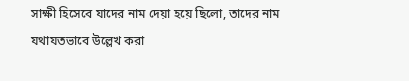সাক্ষী হিসেবে যাদের নাম দেয়া হয়ে ছিলো, তাদের নাম যথাযতভাবে উল্লেখ করা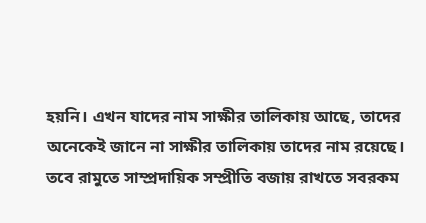হয়নি। এখন যাদের নাম সাক্ষীর তালিকায় আছে, তাদের অনেকেই জানে না সাক্ষীর তালিকায় তাদের নাম রয়েছে।
তবে রামুতে সাম্প্রদায়িক সম্প্রীতি বজায় রাখতে সবরকম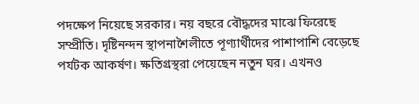পদক্ষেপ নিয়েছে সরকার। নয় বছরে বৌদ্ধদের মাঝে ফিরেছে সম্প্রীতি। দৃষ্টিনন্দন স্থাপনাশৈলীতে পূণ্যার্থীদের পাশাপাশি বেড়েছে পর্যটক আকর্ষণ। ক্ষতিগ্রস্থরা পেয়েছেন নতুন ঘর। এখনও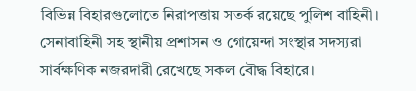বিভিন্ন বিহারগুলোতে নিরাপত্তায় সতর্ক রয়েছে পুলিশ বাহিনী। সেনাবাহিনী সহ স্থানীয় প্রশাসন ও গোয়েন্দা সংস্থার সদস্যরা সার্বক্ষণিক নজরদারী রেখেছে সকল বৌদ্ধ বিহারে।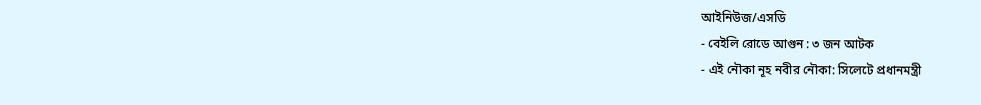আইনিউজ/এসডি
- বেইলি রোডে আগুন : ৩ জন আটক
- এই নৌকা নূহ নবীর নৌকা: সিলেটে প্রধানমন্ত্রী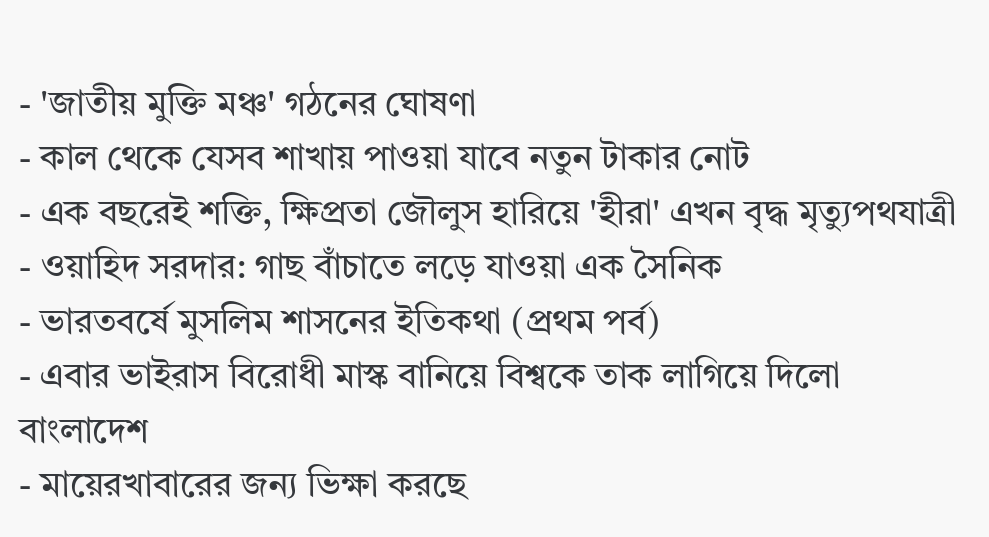- 'জাতীয় মুক্তি মঞ্চ' গঠনের ঘোষণা
- কাল থেকে যেসব শাখায় পাওয়া যাবে নতুন টাকার নোট
- এক বছরেই শক্তি, ক্ষিপ্রতা জৌলুস হারিয়ে 'হীরা' এখন বৃদ্ধ মৃত্যুপথযাত্রী
- ওয়াহিদ সরদার: গাছ বাঁচাতে লড়ে যাওয়া এক সৈনিক
- ভারতবর্ষে মুসলিম শাসনের ইতিকথা (প্রথম পর্ব)
- এবার ভাইরাস বিরোধী মাস্ক বানিয়ে বিশ্বকে তাক লাগিয়ে দিলো বাংলাদেশ
- মায়েরখাবারের জন্য ভিক্ষা করছে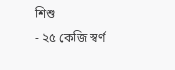শিশু
- ২৫ কেজি স্বর্ণ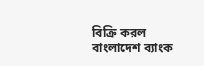বিক্রি করল বাংলাদেশ ব্যাংক